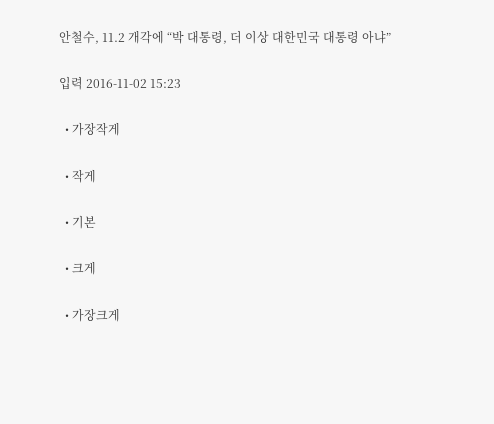안철수, 11.2 개각에 “박 대통령, 더 이상 대한민국 대통령 아냐”

입력 2016-11-02 15:23

  • 가장작게

  • 작게

  • 기본

  • 크게

  • 가장크게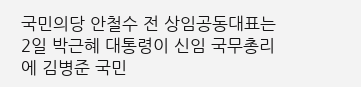국민의당 안철수 전 상임공동대표는 2일 박근혜 대통령이 신임 국무총리에 김병준 국민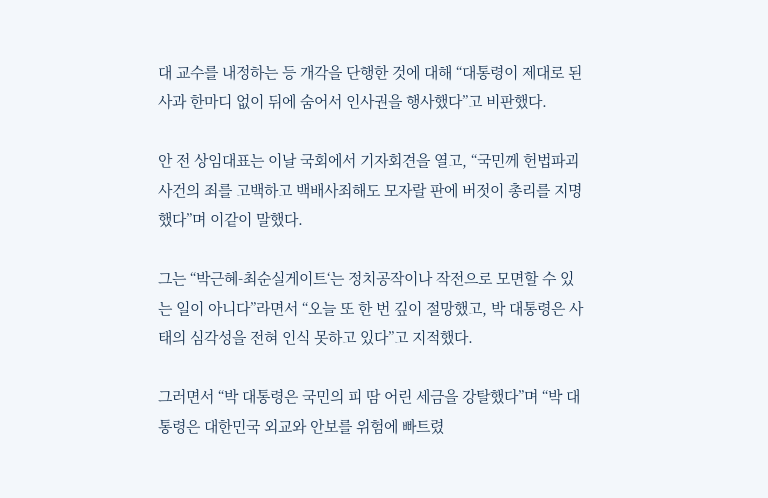대 교수를 내정하는 등 개각을 단행한 것에 대해 “대통령이 제대로 된 사과 한마디 없이 뒤에 숨어서 인사권을 행사했다”고 비판했다.

안 전 상임대표는 이날 국회에서 기자회견을 열고, “국민께 헌법파괴사건의 죄를 고백하고 백배사죄해도 모자랄 판에 버젓이 총리를 지명했다”며 이같이 말했다.

그는 “박근혜-최순실게이트‘는 정치공작이나 작전으로 모면할 수 있는 일이 아니다”라면서 “오늘 또 한 번 깊이 절망했고, 박 대통령은 사태의 심각성을 전혀 인식 못하고 있다”고 지적했다.

그러면서 “박 대통령은 국민의 피 땀 어린 세금을 강탈했다”며 “박 대통령은 대한민국 외교와 안보를 위험에 빠트렸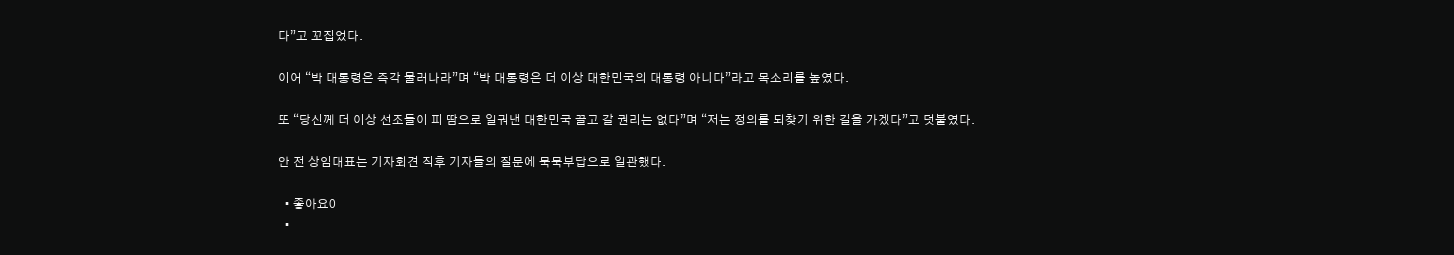다”고 꼬집었다.

이어 “박 대통령은 즉각 물러나라”며 “박 대통령은 더 이상 대한민국의 대통령 아니다”라고 목소리를 높였다.

또 “당신께 더 이상 선조들이 피 땀으로 일궈낸 대한민국 끌고 갈 권리는 없다”며 “저는 정의를 되찾기 위한 길을 가겠다”고 덧붙였다.

안 전 상임대표는 기자회견 직후 기자들의 질문에 묵묵부답으로 일관했다.

  • 좋아요0
  •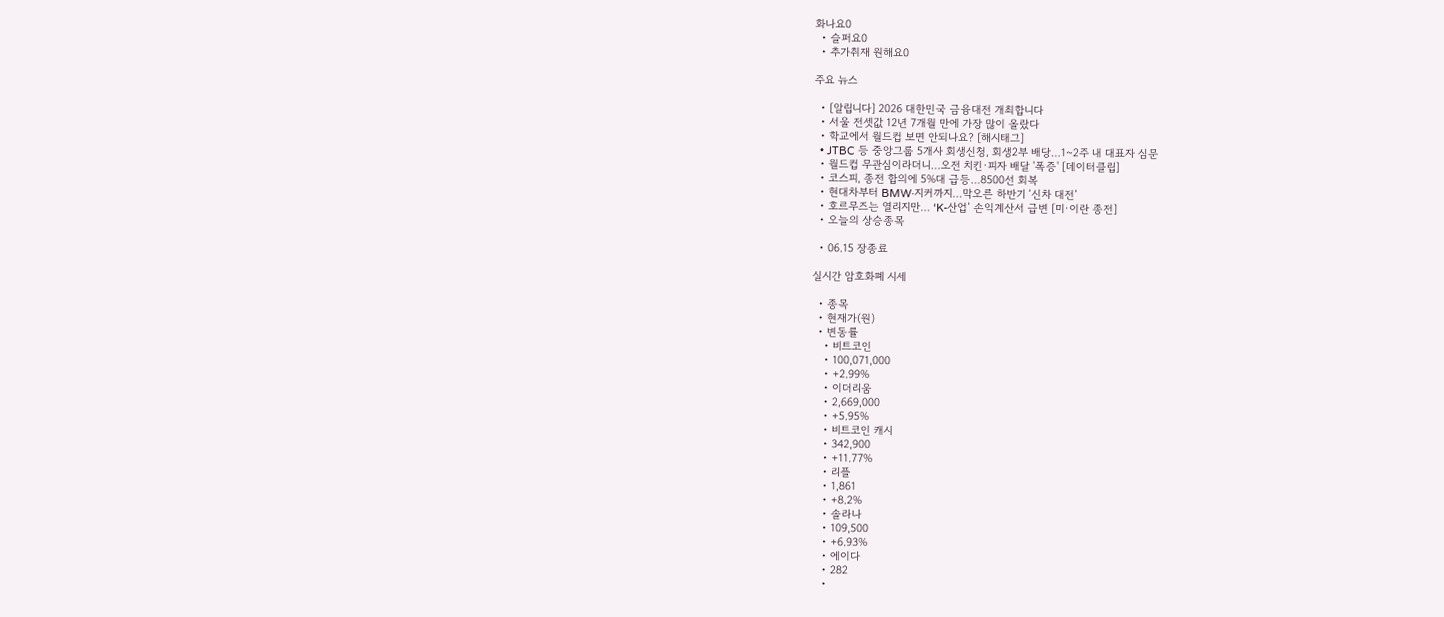화나요0
  • 슬퍼요0
  • 추가취재 원해요0

주요 뉴스

  • [알립니다] 2026 대한민국 금융대전 개최합니다
  • 서울 전셋값 12년 7개월 만에 가장 많이 올랐다
  • 학교에서 월드컵 보면 안되나요? [해시태그]
  • JTBC 등 중앙그룹 5개사 회생신청, 회생2부 배당…1~2주 내 대표자 심문
  • 월드컵 무관심이라더니…오전 치킨·피자 배달 '폭증' [데이터클립]
  • 코스피, 종전 합의에 5%대 급등…8500선 회복
  • 현대차부터 BMW·지커까지…막오른 하반기 ‘신차 대전’
  • 호르무즈는 열리지만… ‘K-산업’ 손익계산서 급변 [미·이란 종전]
  • 오늘의 상승종목

  • 06.15 장종료

실시간 암호화폐 시세

  • 종목
  • 현재가(원)
  • 변동률
    • 비트코인
    • 100,071,000
    • +2.99%
    • 이더리움
    • 2,669,000
    • +5.95%
    • 비트코인 캐시
    • 342,900
    • +11.77%
    • 리플
    • 1,861
    • +8.2%
    • 솔라나
    • 109,500
    • +6.93%
    • 에이다
    • 282
    •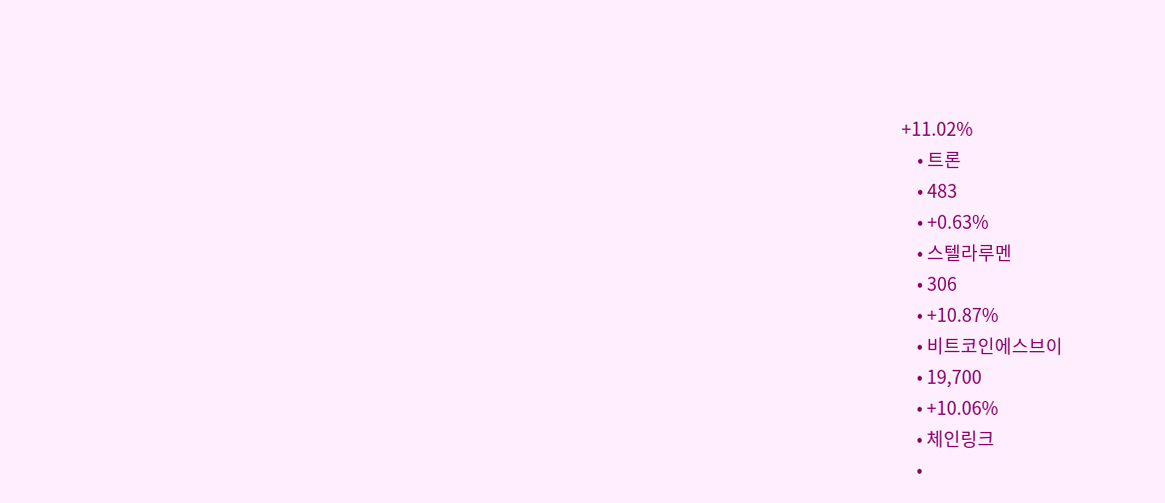+11.02%
    • 트론
    • 483
    • +0.63%
    • 스텔라루멘
    • 306
    • +10.87%
    • 비트코인에스브이
    • 19,700
    • +10.06%
    • 체인링크
    •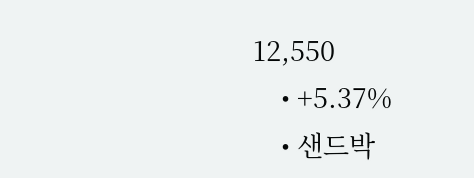12,550
    • +5.37%
    • 샌드박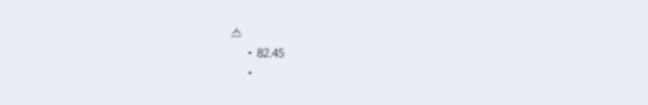스
    • 82.45
    •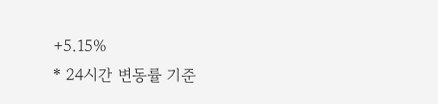+5.15%
* 24시간 변동률 기준